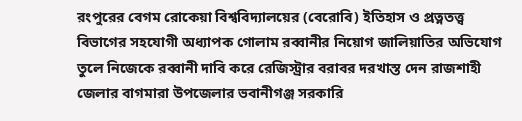রংপুরের বেগম রোকেয়া বিশ্ববিদ্যালয়ের (বেরোবি) ইতিহাস ও প্রত্নতত্ত্ব বিভাগের সহযোগী অধ্যাপক গোলাম রব্বানীর নিয়োগ জালিয়াতির অভিযোগ তুলে নিজেকে রব্বানী দাবি করে রেজিস্ট্রার বরাবর দরখাস্ত দেন রাজশাহী জেলার বাগমারা উপজেলার ভবানীগঞ্জ সরকারি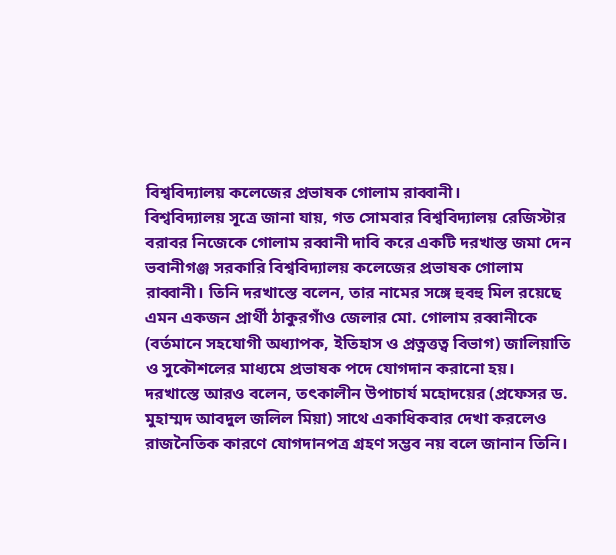বিশ্ববিদ্যালয় কলেজের প্রভাষক গোলাম রাব্বানী।
বিশ্ববিদ্যালয় সূত্রে জানা যায়, গত সোমবার বিশ্ববিদ্যালয় রেজিস্টার বরাবর নিজেকে গোলাম রব্বানী দাবি করে একটি দরখাস্ত জমা দেন ভবানীগঞ্জ সরকারি বিশ্ববিদ্যালয় কলেজের প্রভাষক গোলাম রাব্বানী। তিনি দরখাস্তে বলেন, তার নামের সঙ্গে হুবহু মিল রয়েছে এমন একজন প্রার্থী ঠাকুরগাঁও জেলার মো. গোলাম রব্বানীকে (বর্তমানে সহযোগী অধ্যাপক, ইতিহাস ও প্রত্নত্তত্ব বিভাগ) জালিয়াতি ও সুকৌশলের মাধ্যমে প্রভাষক পদে যোগদান করানো হয়।
দরখাস্তে আরও বলেন, তৎকালীন উপাচার্য মহোদয়ের (প্রফেসর ড. মুহাম্মদ আবদুল জলিল মিয়া) সাথে একাধিকবার দেখা করলেও রাজনৈতিক কারণে যোগদানপত্র গ্রহণ সম্ভব নয় বলে জানান তিনি।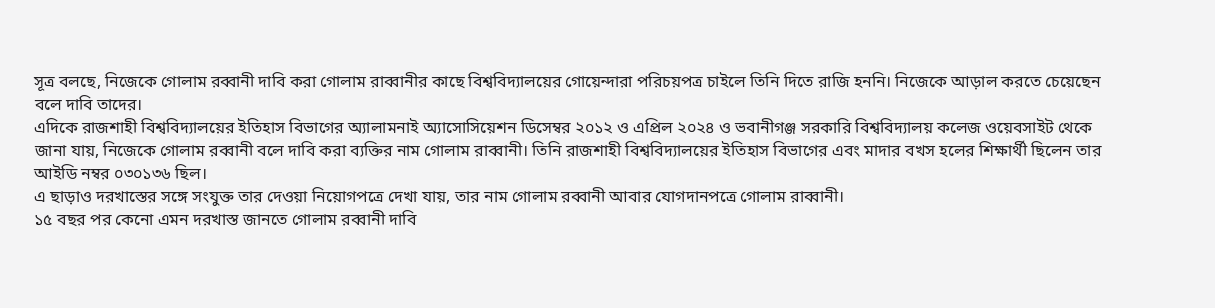সূত্র বলছে, নিজেকে গোলাম রব্বানী দাবি করা গোলাম রাব্বানীর কাছে বিশ্ববিদ্যালয়ের গোয়েন্দারা পরিচয়পত্র চাইলে তিনি দিতে রাজি হননি। নিজেকে আড়াল করতে চেয়েছেন বলে দাবি তাদের।
এদিকে রাজশাহী বিশ্ববিদ্যালয়ের ইতিহাস বিভাগের অ্যালামনাই অ্যাসোসিয়েশন ডিসেম্বর ২০১২ ও এপ্রিল ২০২৪ ও ভবানীগঞ্জ সরকারি বিশ্ববিদ্যালয় কলেজ ওয়েবসাইট থেকে জানা যায়, নিজেকে গোলাম রব্বানী বলে দাবি করা ব্যক্তির নাম গোলাম রাব্বানী। তিনি রাজশাহী বিশ্ববিদ্যালয়ের ইতিহাস বিভাগের এবং মাদার বখস হলের শিক্ষার্থী ছিলেন তার আইডি নম্বর ০৩০১৩৬ ছিল।
এ ছাড়াও দরখাস্তের সঙ্গে সংযুক্ত তার দেওয়া নিয়োগপত্রে দেখা যায়, তার নাম গোলাম রব্বানী আবার যোগদানপত্রে গোলাম রাব্বানী।
১৫ বছর পর কেনো এমন দরখাস্ত জানতে গোলাম রব্বানী দাবি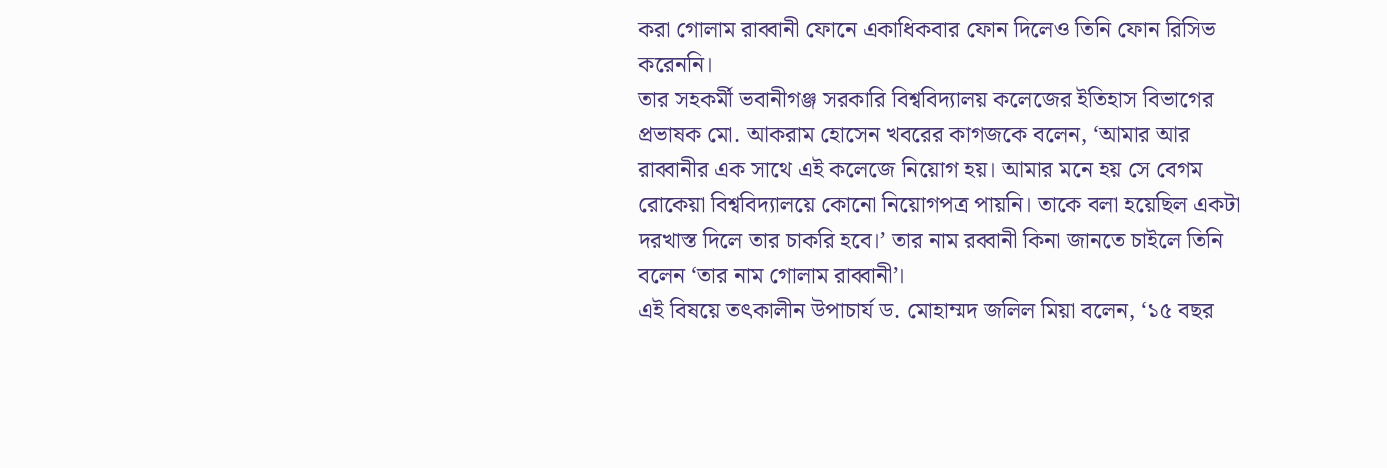করা গোলাম রাব্বানী ফোনে একাধিকবার ফোন দিলেও তিনি ফোন রিসিভ করেননি।
তার সহকর্মী ভবানীগঞ্জ সরকারি বিশ্ববিদ্যালয় কলেজের ইতিহাস বিভাগের প্রভাষক মো. আকরাম হোসেন খবরের কাগজকে বলেন, ‘আমার আর রাব্বানীর এক সাথে এই কলেজে নিয়োগ হয়। আমার মনে হয় সে বেগম রোকেয়া বিশ্ববিদ্যালয়ে কোনো নিয়োগপত্র পায়নি। তাকে বলা হয়েছিল একটা দরখাস্ত দিলে তার চাকরি হবে।’ তার নাম রব্বানী কিনা জানতে চাইলে তিনি বলেন ‘তার নাম গোলাম রাব্বানী’।
এই বিষয়ে তৎকালীন উপাচার্য ড. মোহাম্মদ জলিল মিয়া বলেন, ‘১৫ বছর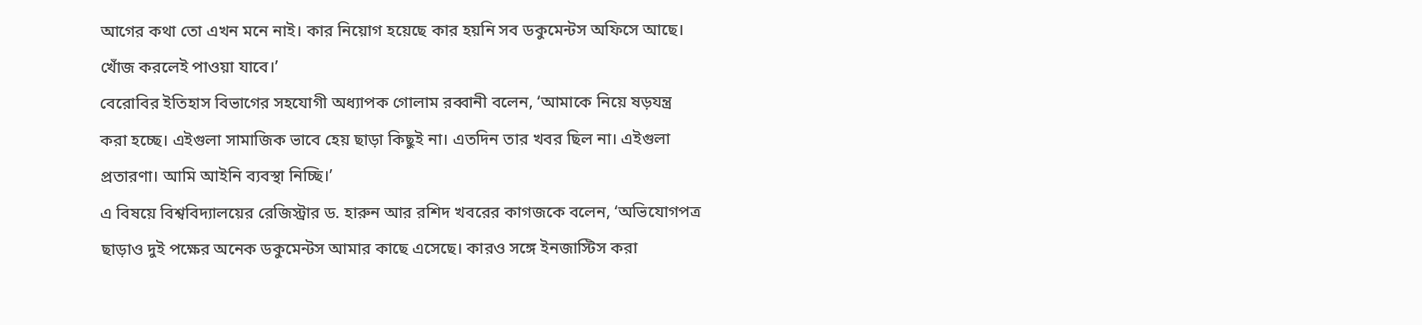আগের কথা তো এখন মনে নাই। কার নিয়োগ হয়েছে কার হয়নি সব ডকুমেন্টস অফিসে আছে। খোঁজ করলেই পাওয়া যাবে।’
বেরোবির ইতিহাস বিভাগের সহযোগী অধ্যাপক গোলাম রব্বানী বলেন, ‘আমাকে নিয়ে ষড়যন্ত্র করা হচ্ছে। এইগুলা সামাজিক ভাবে হেয় ছাড়া কিছুই না। এতদিন তার খবর ছিল না। এইগুলা প্রতারণা। আমি আইনি ব্যবস্থা নিচ্ছি।’
এ বিষয়ে বিশ্ববিদ্যালয়ের রেজিস্ট্রার ড. হারুন আর রশিদ খবরের কাগজকে বলেন, ‘অভিযোগপত্র ছাড়াও দুই পক্ষের অনেক ডকুমেন্টস আমার কাছে এসেছে। কারও সঙ্গে ইনজাস্টিস করা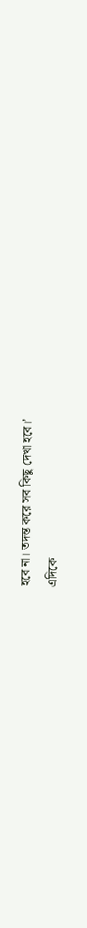হবে না। তদন্ত করে সব কিছু দেখা হবে।’
এদিকে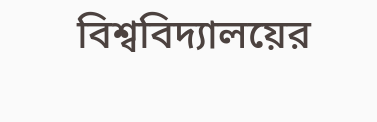বিশ্ববিদ্যালয়ের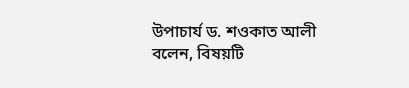উপাচার্য ড. শওকাত আলী বলেন, বিষয়টি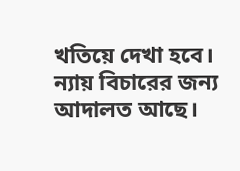খতিয়ে দেখা হবে। ন্যায় বিচারের জন্য আদালত আছে।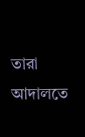তারা আদালতে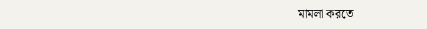মামলা করতে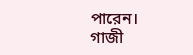পারেন।
গাজী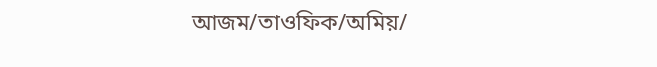আজম/তাওফিক/অমিয়/